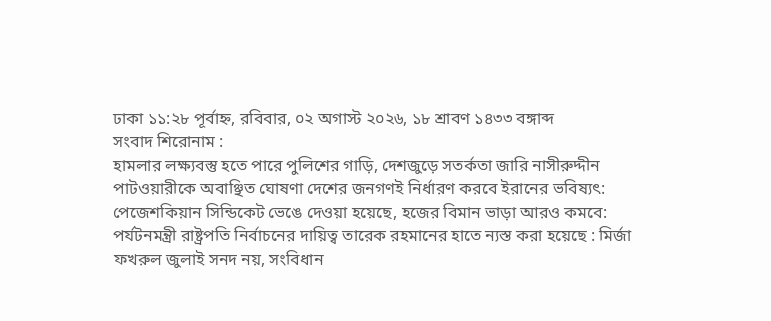ঢাকা ১১:২৮ পূর্বাহ্ন, রবিবার, ০২ অগাস্ট ২০২৬, ১৮ শ্রাবণ ১৪৩৩ বঙ্গাব্দ
সংবাদ শিরোনাম :
হামলার লক্ষ্যবস্তু হতে পারে পুলিশের গাড়ি, দেশজুড়ে সতর্কতা জারি নাসীরুদ্দীন পাটওয়ারীকে অবাঞ্ছিত ঘোষণা দেশের জনগণই নির্ধারণ করবে ইরানের ভবিষ্যৎ: পেজেশকিয়ান সিন্ডিকেট ভেঙে দেওয়া হয়েছে, হজের বিমান ভাড়া আরও কমবে: পর্যটনমন্ত্রী রাষ্ট্রপতি নির্বাচনের দায়িত্ব তারেক রহমানের হাতে ন্যস্ত করা হয়েছে : মির্জা ফখরুল জুলাই সনদ নয়, সংবিধান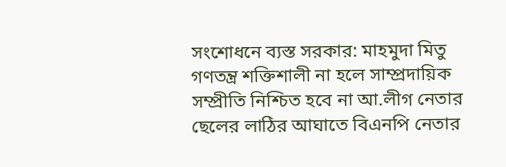সংশোধনে ব্যস্ত সরকার: মাহমুদা মিতু গণতন্ত্র শক্তিশালী না হলে সাম্প্রদায়িক সম্প্রীতি নিশ্চিত হবে না আ.লীগ নেতার ছেলের লাঠির আঘাতে বিএনপি নেতার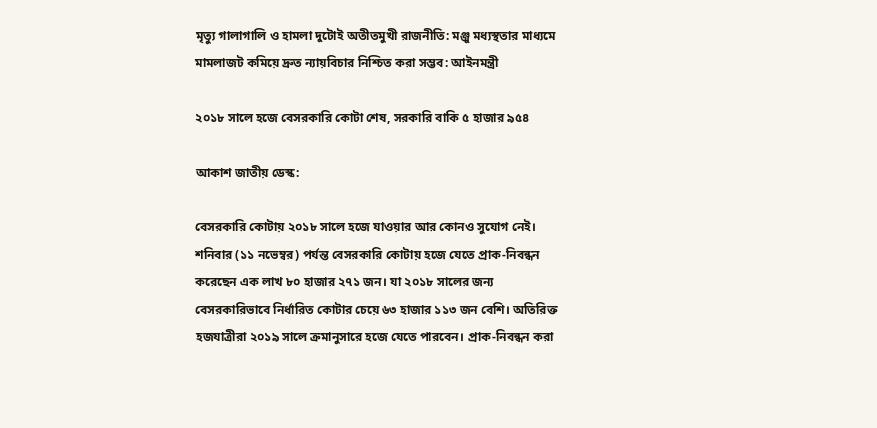মৃত্যু গালাগালি ও হামলা দুটোই অতীতমুখী রাজনীতি: মঞ্জু মধ্যস্থতার মাধ্যমে মামলাজট কমিয়ে দ্রুত ন্যায়বিচার নিশ্চিত করা সম্ভব: আইনমন্ত্রী

২০১৮ সালে হজে বেসরকারি কোটা শেষ, সরকারি বাকি ৫ হাজার ৯৫৪

আকাশ জাতীয় ডেস্ক:

বেসরকারি কোটায় ২০১৮ সালে হজে যাওয়ার আর কোনও সুযোগ নেই। শনিবার (১১ নভেম্বর) পর্যন্ত বেসরকারি কোটায় হজে যেতে প্রাক-নিবন্ধন করেছেন এক লাখ ৮০ হাজার ২৭১ জন। যা ২০১৮ সালের জন্য বেসরকারিভাবে নির্ধারিত কোটার চেয়ে ৬৩ হাজার ১১৩ জন বেশি। অতিরিক্ত হজযাত্রীরা ২০১৯ সালে ক্রমানুসারে হজে যেতে পারবেন। প্রাক-নিবন্ধন করা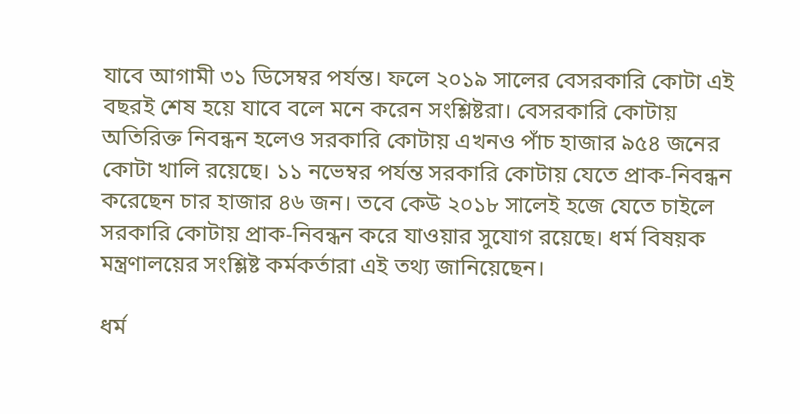যাবে আগামী ৩১ ডিসেম্বর পর্যন্ত। ফলে ২০১৯ সালের বেসরকারি কোটা এই বছরই শেষ হয়ে যাবে বলে মনে করেন সংশ্লিষ্টরা। বেসরকারি কোটায় অতিরিক্ত নিবন্ধন হলেও সরকারি কোটায় এখনও পাঁচ হাজার ৯৫৪ জনের কোটা খালি রয়েছে। ১১ নভেম্বর পর্যন্ত সরকারি কোটায় যেতে প্রাক-নিবন্ধন করেছেন চার হাজার ৪৬ জন। তবে কেউ ২০১৮ সালেই হজে যেতে চাইলে সরকারি কোটায় প্রাক-নিবন্ধন করে যাওয়ার সুযোগ রয়েছে। ধর্ম বিষয়ক মন্ত্রণালয়ের সংশ্লিষ্ট কর্মকর্তারা এই তথ্য জানিয়েছেন।

ধর্ম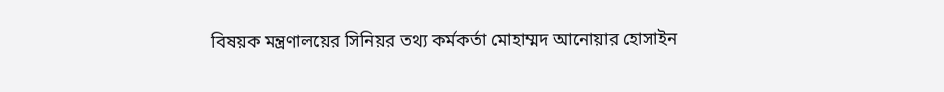বিষয়ক মন্ত্রণালয়ের সিনিয়র তথ্য কর্মকর্তা মোহাম্মদ আনোয়ার হোসাইন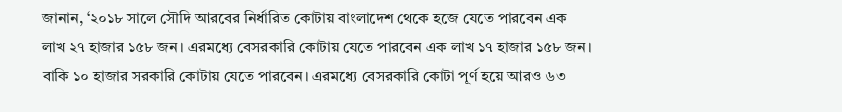জানান, ‘২০১৮ সালে সৌদি আরবের নির্ধারিত কোটায় বাংলাদেশ থেকে হজে যেতে পারবেন এক লাখ ২৭ হাজার ১৫৮ জন। এরমধ্যে বেসরকারি কোটায় যেতে পারবেন এক লাখ ১৭ হাজার ১৫৮ জন। বাকি ১০ হাজার সরকারি কোটায় যেতে পারবেন। এরমধ্যে বেসরকারি কোটা পূর্ণ হয়ে আরও ৬৩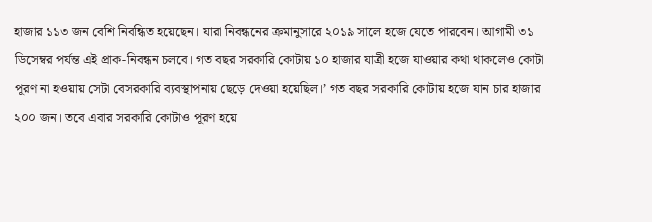হাজার ১১৩ জন বেশি নিবন্ধিত হয়েছেন। যারা নিবন্ধনের ক্রমানুসারে ২০১৯ সালে হজে যেতে পারবেন। আগামী ৩১ ডিসেম্বর পর্যন্ত এই প্রাক-নিবন্ধন চলবে। গত বছর সরকারি কোটায় ১০ হাজার যাত্রী হজে যাওয়ার কথা থাকলেও কোটা পূরণ না হওয়ায় সেটা বেসরকারি ব্যবস্থাপনায় ছেড়ে দেওয়া হয়েছিল।’ গত বছর সরকারি কোটায় হজে যান চার হাজার ২০০ জন। তবে এবার সরকারি কোটাও পূরণ হয়ে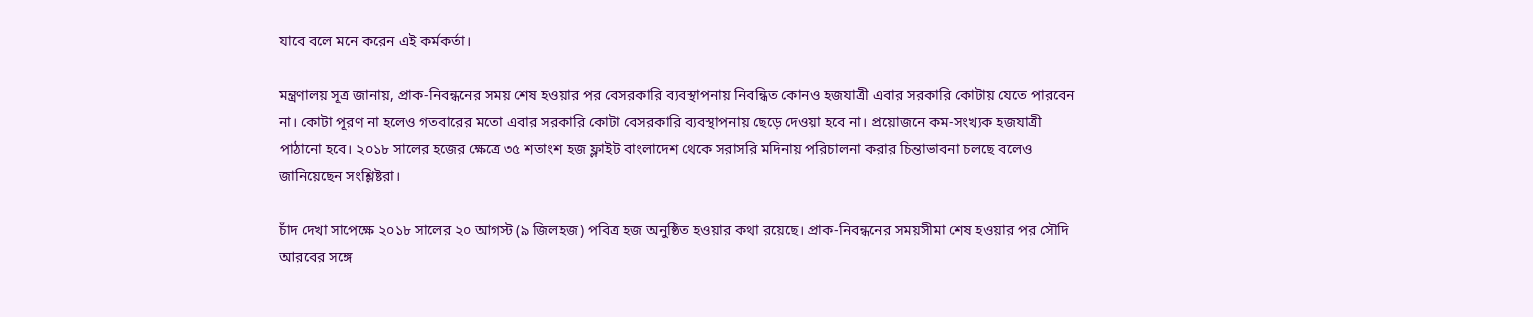যাবে বলে মনে করেন এই কর্মকর্তা।

মন্ত্রণালয় সূত্র জানায়, প্রাক-নিবন্ধনের সময় শেষ হওয়ার পর বেসরকারি ব্যবস্থাপনায় নিবন্ধিত কোনও হজযাত্রী এবার সরকারি কোটায় যেতে পারবেন না। কোটা পূরণ না হলেও গতবারের মতো এবার সরকারি কোটা বেসরকারি ব্যবস্থাপনায় ছেড়ে দেওয়া হবে না। প্রয়োজনে কম-সংখ্যক হজযাত্রী পাঠানো হবে। ২০১৮ সালের হজের ক্ষেত্রে ৩৫ শতাংশ হজ ফ্লাইট বাংলাদেশ থেকে সরাসরি মদিনায় পরিচালনা করার চিন্তাভাবনা চলছে বলেও জানিয়েছেন সংশ্লিষ্টরা।

চাঁদ দেখা সাপেক্ষে ২০১৮ সালের ২০ আগস্ট (৯ জিলহজ) পবিত্র হজ অনুষ্ঠিত হওয়ার কথা রয়েছে। প্রাক-নিবন্ধনের সময়সীমা শেষ হওয়ার পর সৌদি আরবের সঙ্গে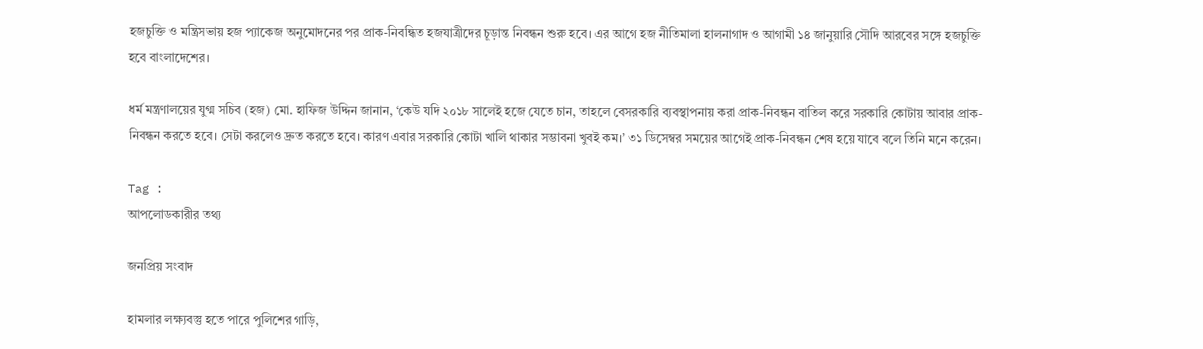হজচুক্তি ও মন্ত্রিসভায় হজ প্যাকেজ অনুমোদনের পর প্রাক-নিবন্ধিত হজযাত্রীদের চূড়ান্ত নিবন্ধন শুরু হবে। এর আগে হজ নীতিমালা হালনাগাদ ও আগামী ১৪ জানুয়ারি সৌদি আরবের সঙ্গে হজচুক্তি হবে বাংলাদেশের।

ধর্ম মন্ত্রণালয়ের যুগ্ম সচিব (হজ) মো. হাফিজ উদ্দিন জানান, ‘কেউ যদি ২০১৮ সালেই হজে যেতে চান, তাহলে বেসরকারি ব্যবস্থাপনায় করা প্রাক-নিবন্ধন বাতিল করে সরকারি কোটায় আবার প্রাক-নিবন্ধন করতে হবে। সেটা করলেও দ্রুত করতে হবে। কারণ এবার সরকারি কোটা খালি থাকার সম্ভাবনা খুবই কম।’ ৩১ ডিসেম্বর সময়ের আগেই প্রাক-নিবন্ধন শেষ হয়ে যাবে বলে তিনি মনে করেন।

Tag :
আপলোডকারীর তথ্য

জনপ্রিয় সংবাদ

হামলার লক্ষ্যবস্তু হতে পারে পুলিশের গাড়ি,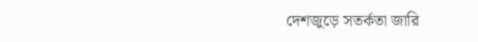দেশজুড়ে সতর্কতা জারি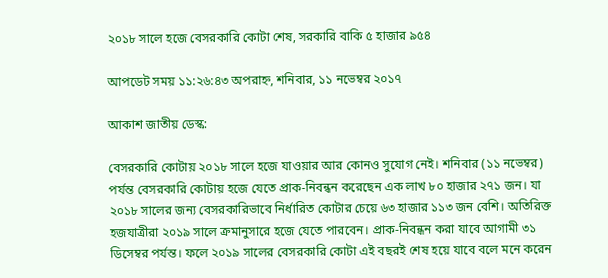২০১৮ সালে হজে বেসরকারি কোটা শেষ, সরকারি বাকি ৫ হাজার ৯৫৪

আপডেট সময় ১১:২৬:৪৩ অপরাহ্ন, শনিবার, ১১ নভেম্বর ২০১৭

আকাশ জাতীয় ডেস্ক:

বেসরকারি কোটায় ২০১৮ সালে হজে যাওয়ার আর কোনও সুযোগ নেই। শনিবার (১১ নভেম্বর) পর্যন্ত বেসরকারি কোটায় হজে যেতে প্রাক-নিবন্ধন করেছেন এক লাখ ৮০ হাজার ২৭১ জন। যা ২০১৮ সালের জন্য বেসরকারিভাবে নির্ধারিত কোটার চেয়ে ৬৩ হাজার ১১৩ জন বেশি। অতিরিক্ত হজযাত্রীরা ২০১৯ সালে ক্রমানুসারে হজে যেতে পারবেন। প্রাক-নিবন্ধন করা যাবে আগামী ৩১ ডিসেম্বর পর্যন্ত। ফলে ২০১৯ সালের বেসরকারি কোটা এই বছরই শেষ হয়ে যাবে বলে মনে করেন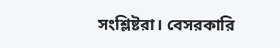সংশ্লিষ্টরা। বেসরকারি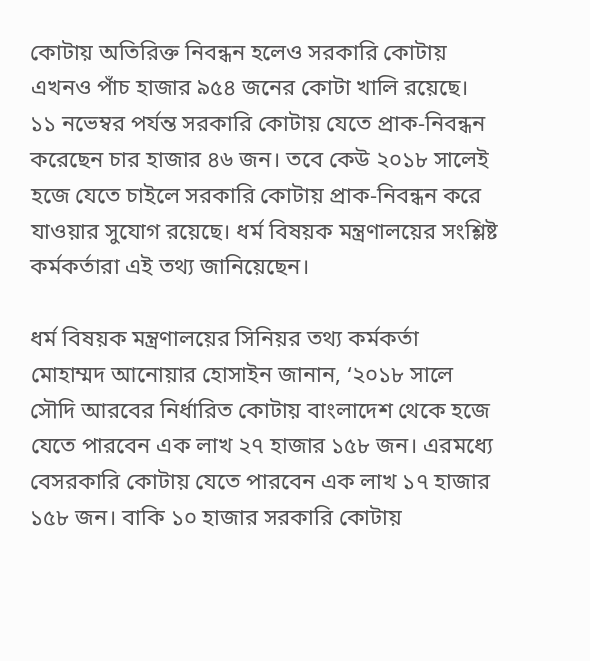কোটায় অতিরিক্ত নিবন্ধন হলেও সরকারি কোটায় এখনও পাঁচ হাজার ৯৫৪ জনের কোটা খালি রয়েছে। ১১ নভেম্বর পর্যন্ত সরকারি কোটায় যেতে প্রাক-নিবন্ধন করেছেন চার হাজার ৪৬ জন। তবে কেউ ২০১৮ সালেই হজে যেতে চাইলে সরকারি কোটায় প্রাক-নিবন্ধন করে যাওয়ার সুযোগ রয়েছে। ধর্ম বিষয়ক মন্ত্রণালয়ের সংশ্লিষ্ট কর্মকর্তারা এই তথ্য জানিয়েছেন।

ধর্ম বিষয়ক মন্ত্রণালয়ের সিনিয়র তথ্য কর্মকর্তা মোহাম্মদ আনোয়ার হোসাইন জানান, ‘২০১৮ সালে সৌদি আরবের নির্ধারিত কোটায় বাংলাদেশ থেকে হজে যেতে পারবেন এক লাখ ২৭ হাজার ১৫৮ জন। এরমধ্যে বেসরকারি কোটায় যেতে পারবেন এক লাখ ১৭ হাজার ১৫৮ জন। বাকি ১০ হাজার সরকারি কোটায়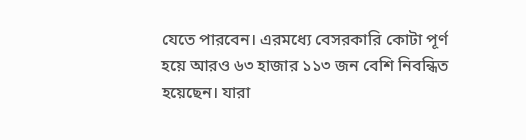যেতে পারবেন। এরমধ্যে বেসরকারি কোটা পূর্ণ হয়ে আরও ৬৩ হাজার ১১৩ জন বেশি নিবন্ধিত হয়েছেন। যারা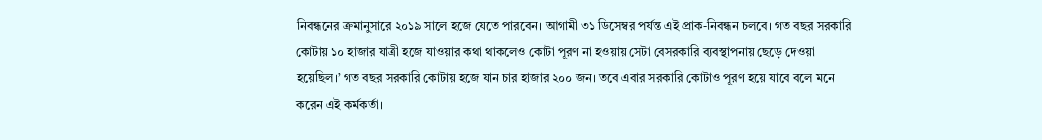নিবন্ধনের ক্রমানুসারে ২০১৯ সালে হজে যেতে পারবেন। আগামী ৩১ ডিসেম্বর পর্যন্ত এই প্রাক-নিবন্ধন চলবে। গত বছর সরকারি কোটায় ১০ হাজার যাত্রী হজে যাওয়ার কথা থাকলেও কোটা পূরণ না হওয়ায় সেটা বেসরকারি ব্যবস্থাপনায় ছেড়ে দেওয়া হয়েছিল।’ গত বছর সরকারি কোটায় হজে যান চার হাজার ২০০ জন। তবে এবার সরকারি কোটাও পূরণ হয়ে যাবে বলে মনে করেন এই কর্মকর্তা।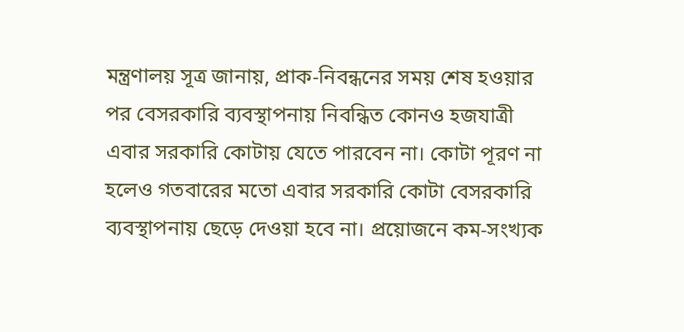মন্ত্রণালয় সূত্র জানায়, প্রাক-নিবন্ধনের সময় শেষ হওয়ার পর বেসরকারি ব্যবস্থাপনায় নিবন্ধিত কোনও হজযাত্রী এবার সরকারি কোটায় যেতে পারবেন না। কোটা পূরণ না হলেও গতবারের মতো এবার সরকারি কোটা বেসরকারি ব্যবস্থাপনায় ছেড়ে দেওয়া হবে না। প্রয়োজনে কম-সংখ্যক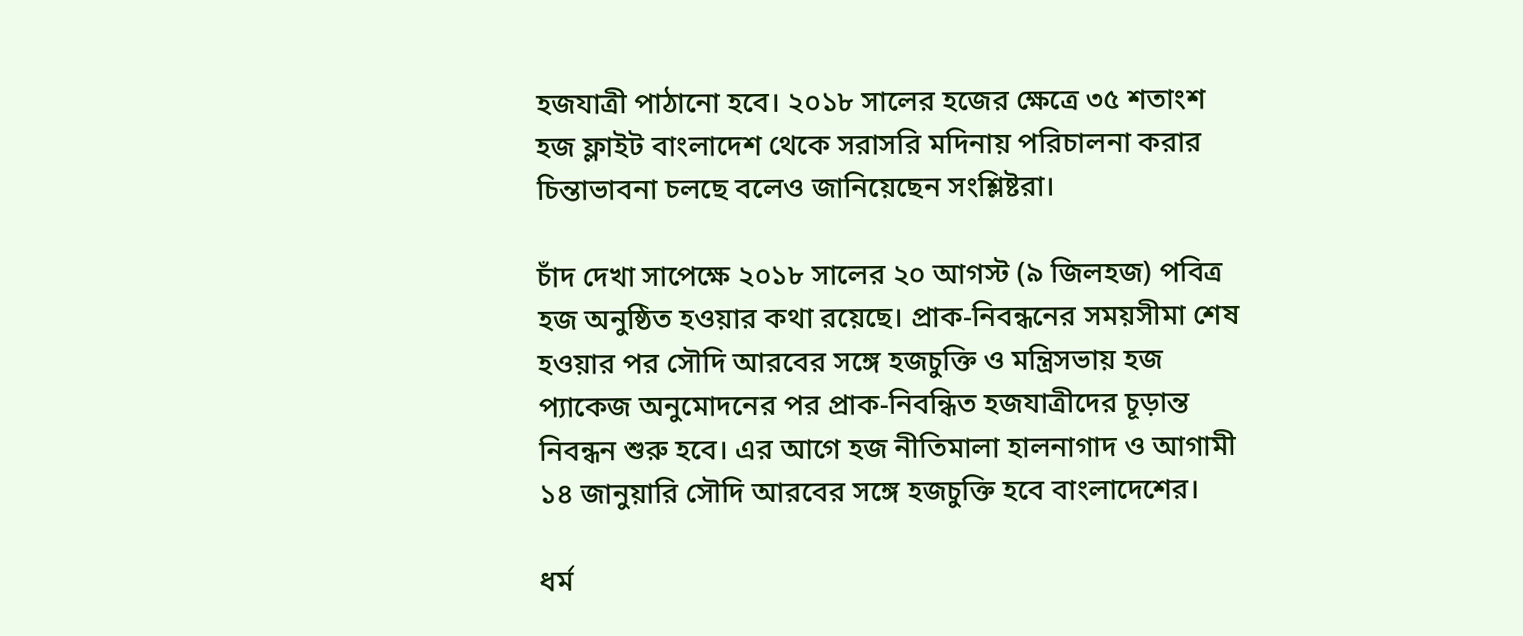হজযাত্রী পাঠানো হবে। ২০১৮ সালের হজের ক্ষেত্রে ৩৫ শতাংশ হজ ফ্লাইট বাংলাদেশ থেকে সরাসরি মদিনায় পরিচালনা করার চিন্তাভাবনা চলছে বলেও জানিয়েছেন সংশ্লিষ্টরা।

চাঁদ দেখা সাপেক্ষে ২০১৮ সালের ২০ আগস্ট (৯ জিলহজ) পবিত্র হজ অনুষ্ঠিত হওয়ার কথা রয়েছে। প্রাক-নিবন্ধনের সময়সীমা শেষ হওয়ার পর সৌদি আরবের সঙ্গে হজচুক্তি ও মন্ত্রিসভায় হজ প্যাকেজ অনুমোদনের পর প্রাক-নিবন্ধিত হজযাত্রীদের চূড়ান্ত নিবন্ধন শুরু হবে। এর আগে হজ নীতিমালা হালনাগাদ ও আগামী ১৪ জানুয়ারি সৌদি আরবের সঙ্গে হজচুক্তি হবে বাংলাদেশের।

ধর্ম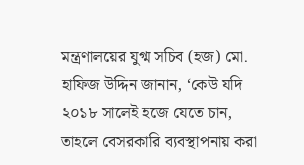মন্ত্রণালয়ের যুগ্ম সচিব (হজ) মো. হাফিজ উদ্দিন জানান, ‘কেউ যদি ২০১৮ সালেই হজে যেতে চান, তাহলে বেসরকারি ব্যবস্থাপনায় করা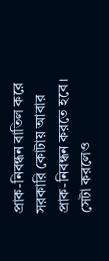প্রাক-নিবন্ধন বাতিল করে সরকারি কোটায় আবার প্রাক-নিবন্ধন করতে হবে। সেটা করলেও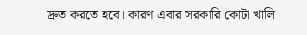দ্রুত করতে হবে। কারণ এবার সরকারি কোটা খালি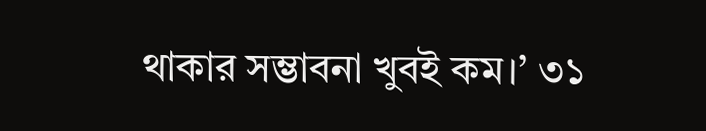থাকার সম্ভাবনা খুবই কম।’ ৩১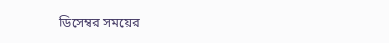ডিসেম্বর সময়ের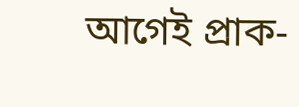আগেই প্রাক-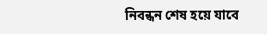নিবন্ধন শেষ হয়ে যাবে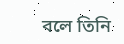বলে তিনি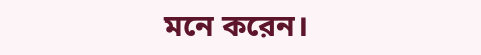মনে করেন।